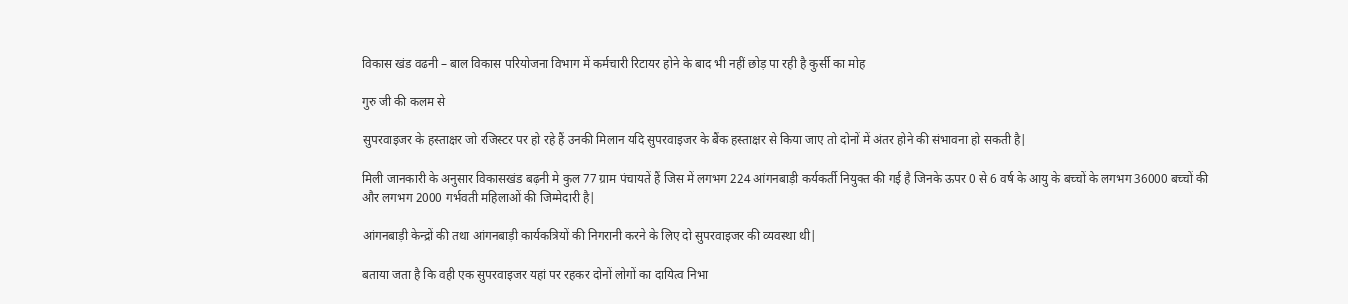विकास खंड वढनी – बाल विकास परियोजना विभाग में कर्मचारी रिटायर होने के बाद भी नहीं छोड़ पा रही है कुर्सी का मोह

गुरु जी की कलम से

सुपरवाइजर के हस्ताक्षर जो रजिस्टर पर हो रहे हैं उनकी मिलान यदि सुपरवाइजर के बैंक हस्ताक्षर से किया जाए तो दोनों में अंतर होने की संभावना हो सकती है|

मिली जानकारी के अनुसार विकासखंड बढ़नी मे कुल 77 ग्राम पंचायतें हैं जिस में लगभग 224 आंगनबाड़ी कर्यकर्ती नियुक्त की गई है जिनके ऊपर 0 से 6 वर्ष के आयु के बच्चों के लगभग 36000 बच्चों की और लगभग 2000 गर्भवती महिलाओं की जिम्मेदारी है|

आंगनबाड़ी केन्द्रों की तथा आंगनबाड़ी कार्यकत्रियों की निगरानी करने के लिए दो सुपरवाइजर की व्यवस्था थी|

बताया जता है कि वही एक सुपरवाइजर यहां पर रहकर दोनों लोगों का दायित्व निभा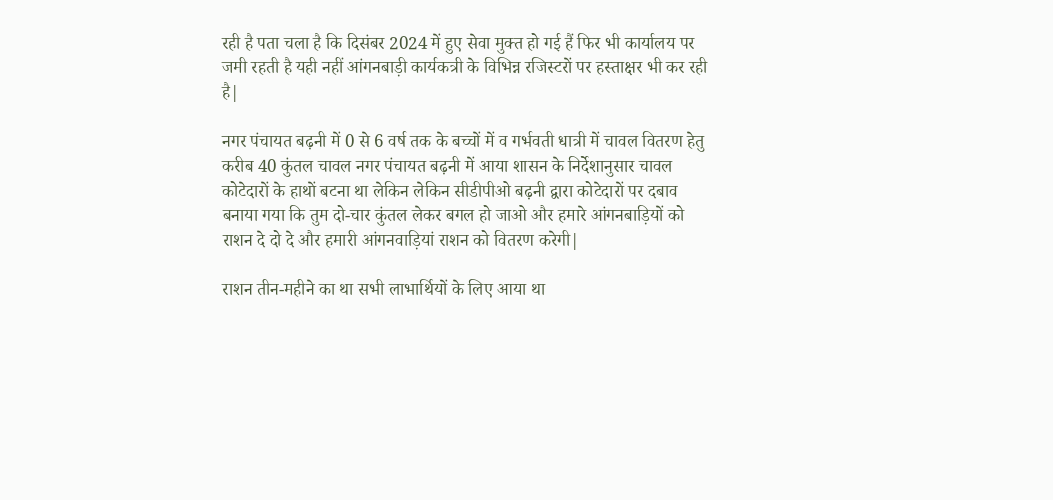रही है पता चला है कि दिसंबर 2024 में हुए सेवा मुक्त हो गई हैं फिर भी कार्यालय पर जमी रहती है यही नहीं आंगनबाड़ी कार्यकत्री के विभिन्न रजिस्टरों पर हस्ताक्षर भी कर रही है|

नगर पंचायत बढ़नी में 0 से 6 वर्ष तक के बच्चों में व गर्भवती धात्री में चावल वितरण हेतु करीब 40 कुंतल चावल नगर पंचायत बढ़नी में आया शासन के निर्देशानुसार चावल कोटेदारों के हाथों बटना था लेकिन लेकिन सीडीपीओ बढ़नी द्वारा कोटेदारों पर दबाव बनाया गया कि तुम दो-चार कुंतल लेकर बगल हो जाओ और हमारे आंगनबाड़ियों को राशन दे दो दे और हमारी आंगनवाड़ियां राशन को वितरण करेगी|

राशन तीन-महीने का था सभी लाभार्थियों के लिए आया था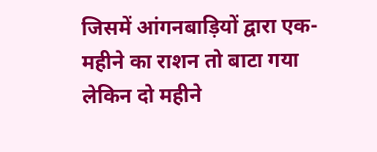जिसमें आंगनबाड़ियों द्वारा एक- महीने का राशन तो बाटा गया लेकिन दो महीने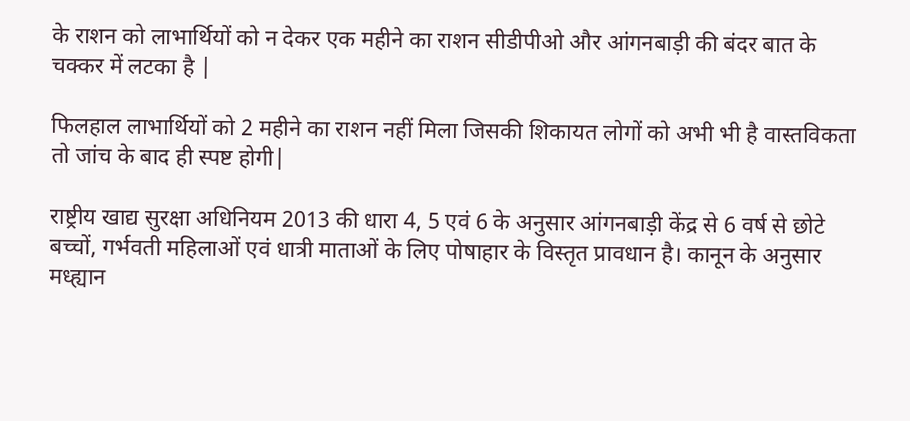के राशन को लाभार्थियों को न देकर एक महीने का राशन सीडीपीओ और आंगनबाड़ी की बंदर बात के चक्कर में लटका है |

फिलहाल लाभार्थियों को 2 महीने का राशन नहीं मिला जिसकी शिकायत लोगों को अभी भी है वास्तविकता तो जांच के बाद ही स्पष्ट होगी|

राष्ट्रीय खाद्य सुरक्षा अधिनियम 2013 की धारा 4, 5 एवं 6 के अनुसार आंगनबाड़ी केंद्र से 6 वर्ष से छोटे बच्चों, गर्भवती महिलाओं एवं धात्री माताओं के लिए पोषाहार के विस्तृत प्रावधान है। कानून के अनुसार मध्ह्यान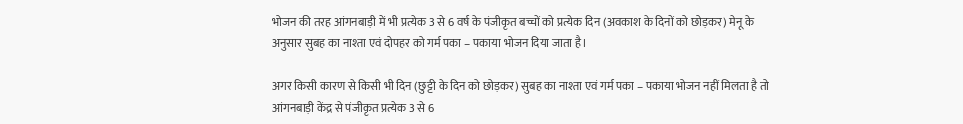भोजन की तरह आंगनबाड़ी में भी प्रत्येक 3 से 6 वर्ष के पंजीकृत बच्चों को प्रत्येक दिन (अवकाश के दिनों को छोड़कर) मेनू के अनुसार सुबह का नाश्ता एवं दोपहर को गर्म पका – पकाया भोजन दिया जाता है।

अगर किसी कारण से किसी भी दिन (छुट्टी के दिन को छोड़कर) सुबह का नाश्ता एवं गर्म पका – पकाया भोजन नहीं मिलता है तो आंगनबाड़ी केंद्र से पंजीकृत प्रत्येक 3 से 6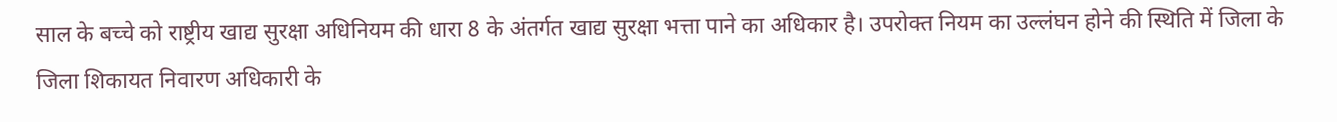साल के बच्चे को राष्ट्रीय खाद्य सुरक्षा अधिनियम की धारा 8 के अंतर्गत खाद्य सुरक्षा भत्ता पाने का अधिकार है। उपरोक्त नियम का उल्लंघन होने की स्थिति में जिला के जिला शिकायत निवारण अधिकारी के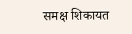समक्ष शिकायत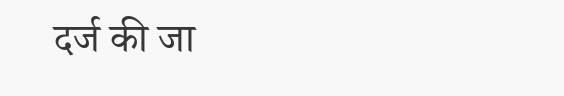दर्ज की जा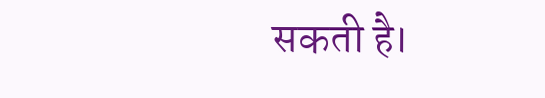सकती है।